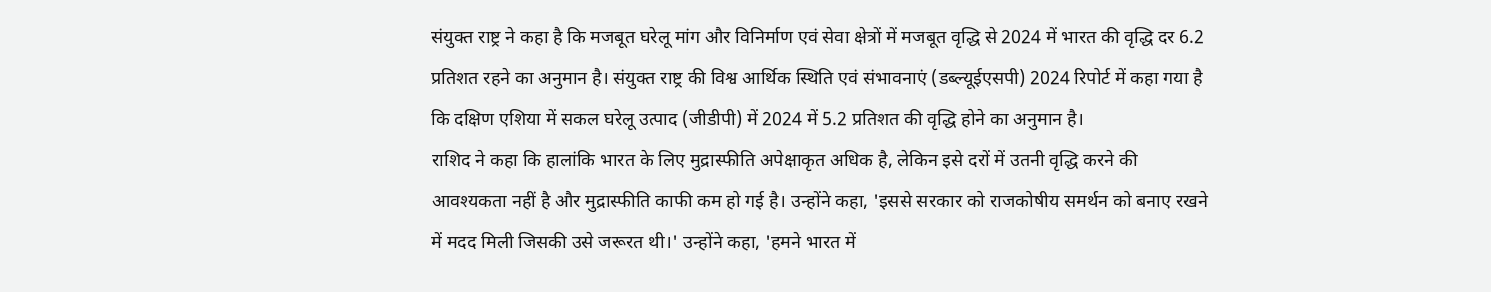संयुक्त राष्ट्र ने कहा है कि मजबूत घरेलू मांग और विनिर्माण एवं सेवा क्षेत्रों में मजबूत वृद्धि से 2024 में भारत की वृद्धि दर 6.2 प्रतिशत रहने का अनुमान है। संयुक्त राष्ट्र की विश्व आर्थिक स्थिति एवं संभावनाएं (डब्ल्यूईएसपी) 2024 रिपोर्ट में कहा गया है कि दक्षिण एशिया में सकल घरेलू उत्पाद (जीडीपी) में 2024 में 5.2 प्रतिशत की वृद्धि होने का अनुमान है।
राशिद ने कहा कि हालांकि भारत के लिए मुद्रास्फीति अपेक्षाकृत अधिक है, लेकिन इसे दरों में उतनी वृद्धि करने की आवश्यकता नहीं है और मुद्रास्फीति काफी कम हो गई है। उन्होंने कहा, 'इससे सरकार को राजकोषीय समर्थन को बनाए रखने में मदद मिली जिसकी उसे जरूरत थी।' उन्होंने कहा, 'हमने भारत में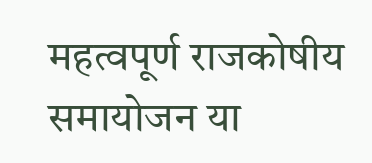महत्वपूर्ण राजकोषीय समायोजन या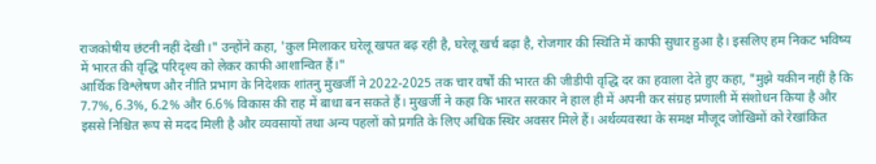राजकोषीय छंटनी नहीं देखी।" उन्होंने कहा, 'कुल मिलाकर घरेलू खपत बढ़ रही है, घरेलू खर्च बढ़ा है, रोजगार की स्थिति में काफी सुधार हुआ है। इसलिए हम निकट भविष्य में भारत की वृद्धि परिदृश्य को लेकर काफी आशान्वित हैं।"
आर्थिक विश्लेषण और नीति प्रभाग के निदेशक शांतनु मुखर्जी ने 2022-2025 तक चार वर्षों की भारत की जीडीपी वृद्धि दर का हवाला देते हुए कहा, "मुझे यकीन नहीं है कि 7.7%, 6.3%, 6.2% और 6.6% विकास की राह में बाधा बन सकते हैं। मुखर्जी ने कहा कि भारत सरकार ने हाल ही में अपनी कर संग्रह प्रणाली में संशोधन किया है और इससे निश्चित रूप से मदद मिली है और व्यवसायों तथा अन्य पहलों को प्रगति के लिए अधिक स्थिर अवसर मिले हैं। अर्थव्यवस्था के समक्ष मौजूद जोखिमों को रेखांकित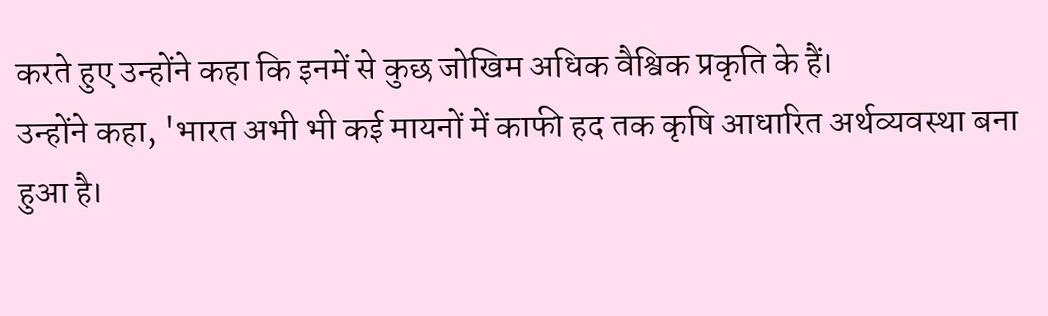करते हुए उन्होंने कहा कि इनमें से कुछ जोखिम अधिक वैश्विक प्रकृति के हैं।
उन्होंने कहा, 'भारत अभी भी कई मायनों में काफी हद तक कृषि आधारित अर्थव्यवस्था बना हुआ है।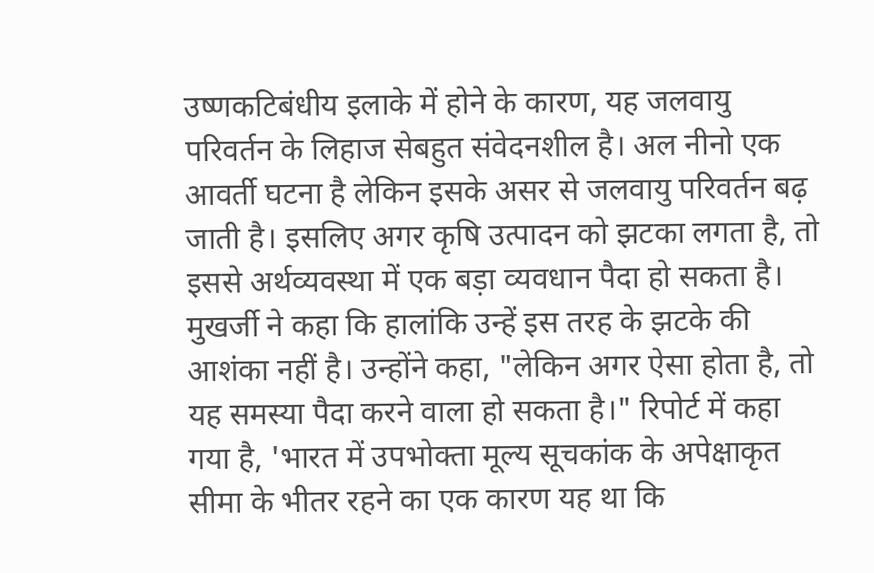उष्णकटिबंधीय इलाके में होने के कारण, यह जलवायु परिवर्तन के लिहाज सेबहुत संवेदनशील है। अल नीनो एक आवर्ती घटना है लेकिन इसके असर से जलवायु परिवर्तन बढ़ जाती है। इसलिए अगर कृषि उत्पादन को झटका लगता है, तो इससे अर्थव्यवस्था में एक बड़ा व्यवधान पैदा हो सकता है।
मुखर्जी ने कहा कि हालांकि उन्हें इस तरह के झटके की आशंका नहीं है। उन्होंने कहा, "लेकिन अगर ऐसा होता है, तो यह समस्या पैदा करने वाला हो सकता है।" रिपोर्ट में कहा गया है, 'भारत में उपभोक्ता मूल्य सूचकांक के अपेक्षाकृत सीमा के भीतर रहने का एक कारण यह था कि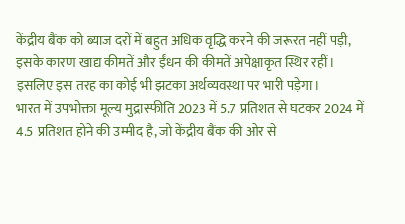केंद्रीय बैंक को ब्याज दरों में बहुत अधिक वृद्धि करने की जरूरत नहीं पड़ी, इसके कारण खाद्य कीमतें और ईंधन की कीमतें अपेक्षाकृत स्थिर रहीं। इसलिए इस तरह का कोई भी झटका अर्थव्यवस्था पर भारी पड़ेगा।
भारत में उपभोक्ता मूल्य मुद्रास्फीति 2023 में 5.7 प्रतिशत से घटकर 2024 में 4.5 प्रतिशत होने की उम्मीद है, जो केंद्रीय बैंक की ओर से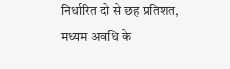निर्धारित दो से छह प्रतिशत, मध्यम अवधि के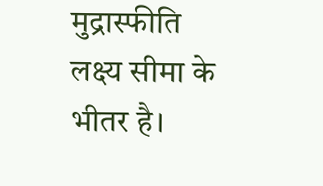मुद्रास्फीति लक्ष्य सीमा के भीतर है।